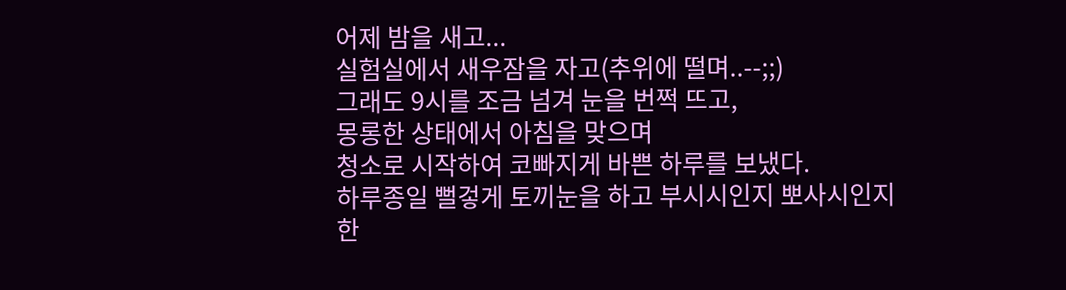어제 밤을 새고...
실험실에서 새우잠을 자고(추위에 떨며..--;;)
그래도 9시를 조금 넘겨 눈을 번쩍 뜨고,
몽롱한 상태에서 아침을 맞으며
청소로 시작하여 코빠지게 바쁜 하루를 보냈다.
하루종일 뻘겋게 토끼눈을 하고 부시시인지 뽀사시인지
한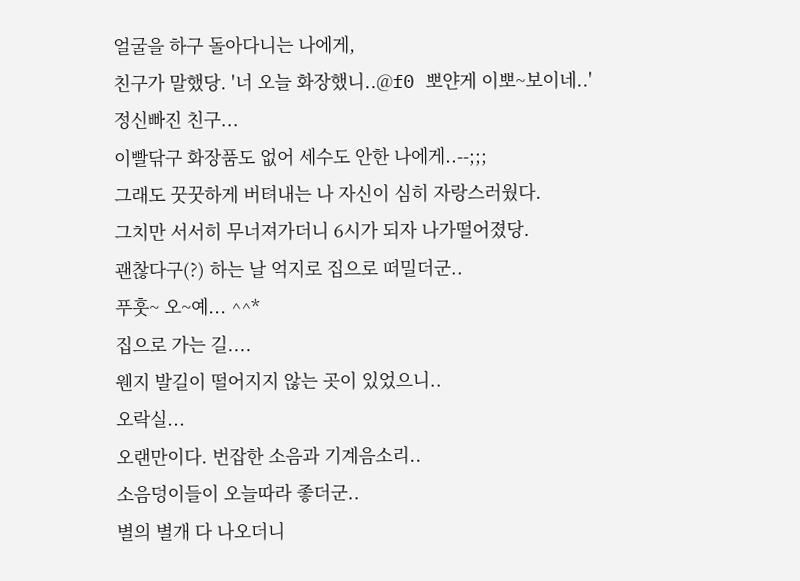얼굴을 하구 돌아다니는 나에게,
친구가 말했당. '너 오늘 화장했니..@f0 뽀얀게 이뽀~보이네..'
정신빠진 친구...
이빨닦구 화장품도 없어 세수도 안한 나에게..--;;;
그래도 꿋꿋하게 버텨내는 나 자신이 심히 자랑스러웠다.
그치만 서서히 무너져가더니 6시가 되자 나가떨어졌당.
괜찮다구(?) 하는 날 억지로 집으로 떠밀더군..
푸훗~ 오~예... ^^*
집으로 가는 길....
웬지 발길이 떨어지지 않는 곳이 있었으니..
오락실...
오랜만이다. 번잡한 소음과 기계음소리..
소음덩이들이 오늘따라 좋더군..
별의 별개 다 나오더니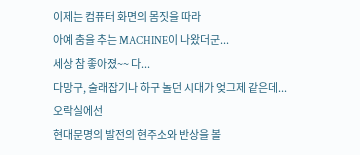이제는 컴퓨터 화면의 몸짓을 따라
아예 춤을 추는 MACHINE이 나왔더군...
세상 참 좋아졌~~ 다...
다망구, 술래잡기나 하구 놀던 시대가 엊그제 같은데...
오락실에선
현대문명의 발전의 현주소와 반상을 볼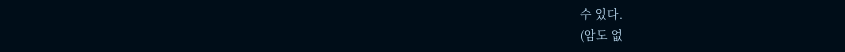수 있다.
(암도 없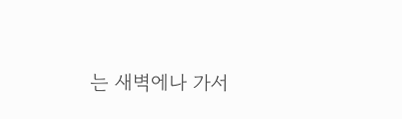는 새벽에나 가서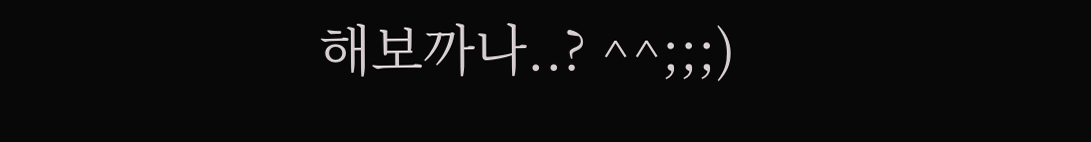해보까나..? ^^;;;)